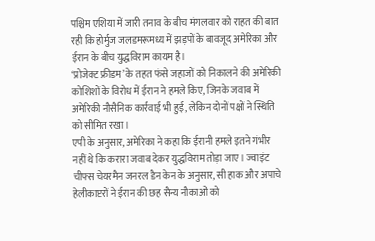पश्चिम एशिया में जारी तनाव के बीच मंगलवार को राहत की बात रही कि होर्मुज जलडमरूमध्य में झड़पों के बावजूद अमेरिका और ईरान के बीच युद्धविराम कायम है।
‘प्रोजेक्ट फ्रीडम’ के तहत फंसे जहाजों को निकालने की अमेरिकी कोशिशों के विरोध में ईरान ने हमले किए, जिनके जवाब में अमेरिकी नौसैनिक कार्रवाई भी हुई, लेकिन दोनों पक्षों ने स्थिति को सीमित रखा।
एपी के अनुसार, अमेरिका ने कहा कि ईरानी हमले इतने गंभीर नहीं थे कि करारा जवाब देकर युद्धविराम तोड़ा जाए। ज्वाइंट चीफ्स चेयरमैन जनरल डैन केन के अनुसार, सी हाक और अपाचे हेलीकाप्टरों ने ईरान की छह सैन्य नौकाओं को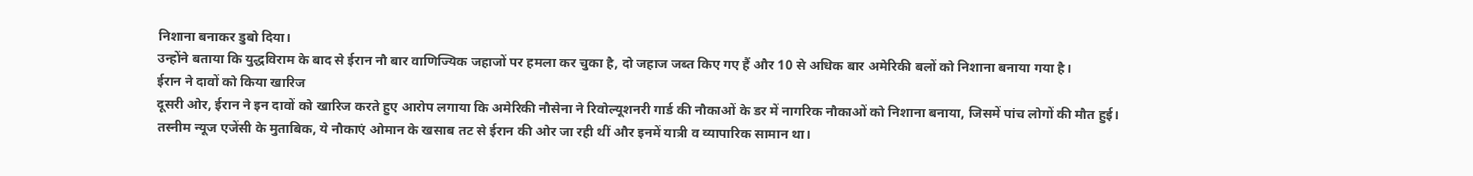निशाना बनाकर डुबो दिया।
उन्होंने बताया कि युद्धविराम के बाद से ईरान नौ बार वाणिज्यिक जहाजों पर हमला कर चुका है, दो जहाज जब्त किए गए हैं और 10 से अधिक बार अमेरिकी बलों को निशाना बनाया गया है।
ईरान ने दावों को किया खारिज
दूसरी ओर, ईरान ने इन दावों को खारिज करते हुए आरोप लगाया कि अमेरिकी नौसेना ने रिवोल्यूशनरी गार्ड की नौकाओं के डर में नागरिक नौकाओं को निशाना बनाया, जिसमें पांच लोगों की मौत हुई।
तस्नीम न्यूज एजेंसी के मुताबिक, ये नौकाएं ओमान के खसाब तट से ईरान की ओर जा रही थीं और इनमें यात्री व व्यापारिक सामान था।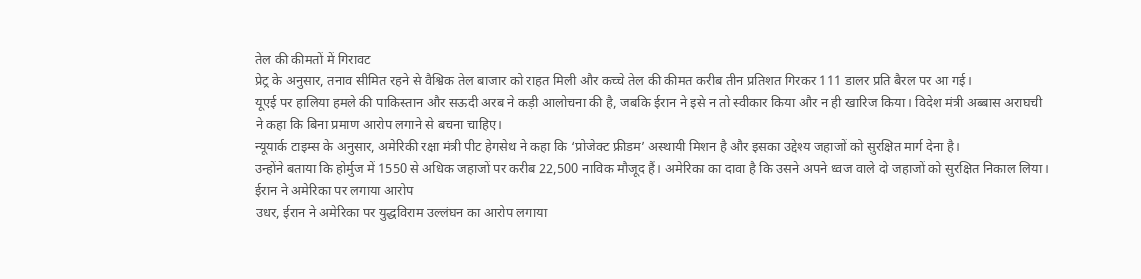तेल की कीमतों में गिरावट
प्रेट्र के अनुसार, तनाव सीमित रहने से वैश्विक तेल बाजार को राहत मिली और कच्चे तेल की कीमत करीब तीन प्रतिशत गिरकर 111 डालर प्रति बैरल पर आ गई।
यूएई पर हालिया हमले की पाकिस्तान और सऊदी अरब ने कड़ी आलोचना की है, जबकि ईरान ने इसे न तो स्वीकार किया और न ही खारिज किया। विदेश मंत्री अब्बास अराघची ने कहा कि बिना प्रमाण आरोप लगाने से बचना चाहिए।
न्यूयार्क टाइम्स के अनुसार, अमेरिकी रक्षा मंत्री पीट हेगसेथ ने कहा कि ‘प्रोजेक्ट फ्रीडम’ अस्थायी मिशन है और इसका उद्देश्य जहाजों को सुरक्षित मार्ग देना है।
उन्होंने बताया कि होर्मुज में 1550 से अधिक जहाजों पर करीब 22,500 नाविक मौजूद हैं। अमेरिका का दावा है कि उसने अपने ध्वज वाले दो जहाजों को सुरक्षित निकाल लिया।
ईरान ने अमेरिका पर लगाया आरोप
उधर, ईरान ने अमेरिका पर युद्धविराम उल्लंघन का आरोप लगाया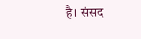है। संसद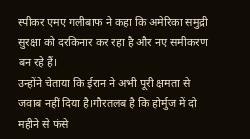स्पीकर एमए गलीबाफ ने कहा कि अमेरिका समुद्री सुरक्षा को दरकिनार कर रहा है और नए समीकरण बन रहे हैं।
उन्होंने चेताया कि ईरान ने अभी पूरी क्षमता से जवाब नहीं दिया है।गौरतलब है कि होर्मुज में दो महीने से फंसे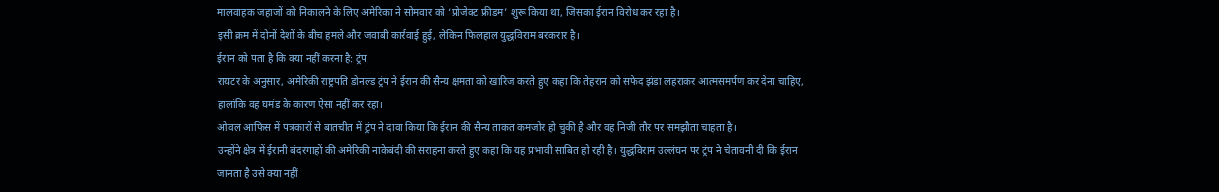मालवाहक जहाजों को निकालने के लिए अमेरिका ने सोमवार को ‘प्रोजेक्ट फ्रीडम’ शुरू किया था, जिसका ईरान विरोध कर रहा है।
इसी क्रम में दोनों देशों के बीच हमले और जवाबी कार्रवाई हुई, लेकिन फिलहाल युद्धविराम बरकरार है।
ईरान को पता है कि क्या नहीं करना है: ट्रंप
रायटर के अनुसार, अमेरिकी राष्ट्रपति डोनल्ड ट्रंप ने ईरान की सैन्य क्षमता को खारिज करते हुए कहा कि तेहरान को सफेद झंडा लहराकर आत्मसमर्पण कर देना चाहिए, हालांकि वह घमंड के कारण ऐसा नहीं कर रहा।
ओवल आफिस में पत्रकारों से बातचीत में ट्रंप ने दावा किया कि ईरान की सैन्य ताकत कमजोर हो चुकी है और वह निजी तौर पर समझौता चाहता है।
उन्होंने क्षेत्र में ईरानी बंदरगाहों की अमेरिकी नाकेबंदी की सराहना करते हुए कहा कि यह प्रभावी साबित हो रही है। युद्धविराम उल्लंघन पर ट्रंप ने चेतावनी दी कि ईरान जानता है उसे क्या नहीं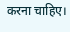करना चाहिए।